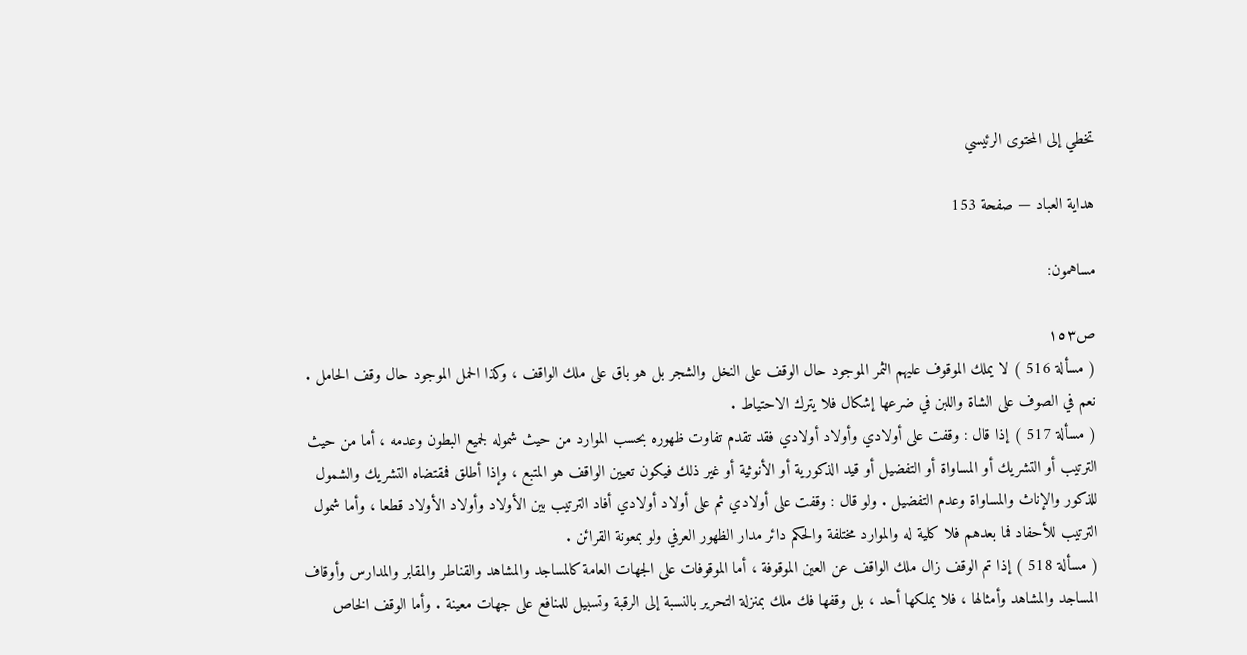تخطي إلى المحتوى الرئيسي

هداية العباد — صفحة 153

مساهمون:

ص١٥٣
( مسألة 516 ) لا يملك الموقوف عليهم الثمر الموجود حال الوقف على النخل والشجر بل هو باق على ملك الواقف ، وكذا الحمل الموجود حال وقف الحامل . نعم في الصوف على الشاة واللبن في ضرعها إشكال فلا يترك الاحتياط .
( مسألة 517 ) إذا قال : وقفت على أولادي وأولاد أولادي فقد تقدم تفاوت ظهوره بحسب الموارد من حيث شموله لجميع البطون وعدمه ، أما من حيث الترتيب أو التشريك أو المساواة أو التفضيل أو قيد الذكورية أو الأنوثية أو غير ذلك فيكون تعيين الواقف هو المتبع ، وإذا أطلق فمقتضاه التشريك والشمول للذكور والإناث والمساواة وعدم التفضيل . ولو قال : وقفت على أولادي ثم على أولاد أولادي أفاد الترتيب بين الأولاد وأولاد الأولاد قطعا ، وأما شمول الترتيب للأحفاد فما بعدهم فلا كلية له والموارد مختلفة والحكم دائر مدار الظهور العرفي ولو بمعونة القرائن .
( مسألة 518 ) إذا تم الوقف زال ملك الواقف عن العين الموقوفة ، أما الموقوفات على الجهات العامة كالمساجد والمشاهد والقناطر والمقابر والمدارس وأوقاف المساجد والمشاهد وأمثالها ، فلا يملكها أحد ، بل وقفها فك ملك بمنزلة التحرير بالنسبة إلى الرقبة وتسبيل للمنافع على جهات معينة . وأما الوقف الخاص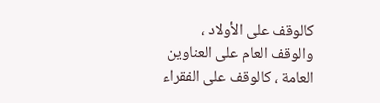كالوقف على الأولاد ، والوقف العام على العناوين العامة ، كالوقف على الفقراء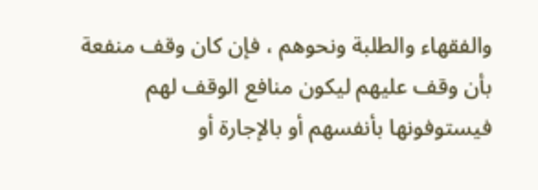والفقهاء والطلبة ونحوهم ، فإن كان وقف منفعة بأن وقف عليهم ليكون منافع الوقف لهم فيستوفونها بأنفسهم أو بالإجارة أو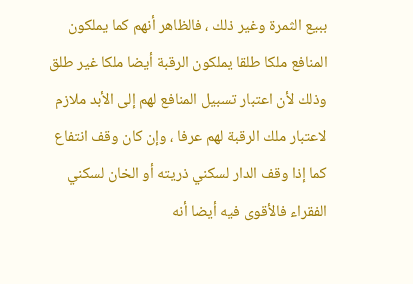ببيع الثمرة وغير ذلك ، فالظاهر أنهم كما يملكون المنافع ملكا طلقا يملكون الرقبة أيضا ملكا غير طلق وذلك لأن اعتبار تسبيل المنافع لهم إلى الأبد ملازم لاعتبار ملك الرقبة لهم عرفا ، وإن كان وقف انتفاع كما إذا وقف الدار لسكني ذريته أو الخان لسكني الفقراء فالأقوى فيه أيضا أنه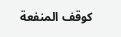كوقف المنفعة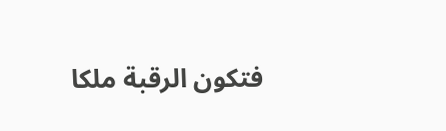فتكون الرقبة ملكا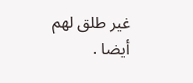غير طلق لهم أيضا .